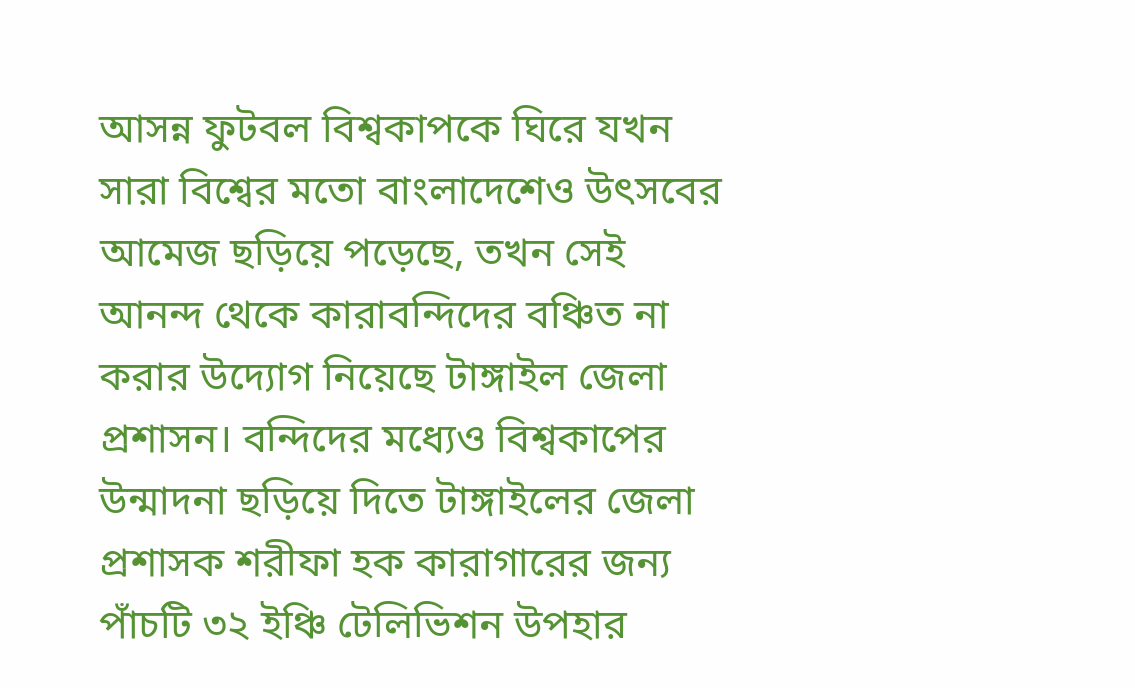আসন্ন ফুটবল বিশ্বকাপকে ঘিরে যখন সারা বিশ্বের মতো বাংলাদেশেও উৎসবের আমেজ ছড়িয়ে পড়েছে, তখন সেই আনন্দ থেকে কারাবন্দিদের বঞ্চিত না করার উদ্যোগ নিয়েছে টাঙ্গাইল জেলা প্রশাসন। বন্দিদের মধ্যেও বিশ্বকাপের উন্মাদনা ছড়িয়ে দিতে টাঙ্গাইলের জেলা প্রশাসক শরীফা হক কারাগারের জন্য পাঁচটি ৩২ ইঞ্চি টেলিভিশন উপহার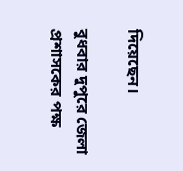দিয়েছেন।

বুধবার দুপুরে জেলা প্রশাসকের পক্ষ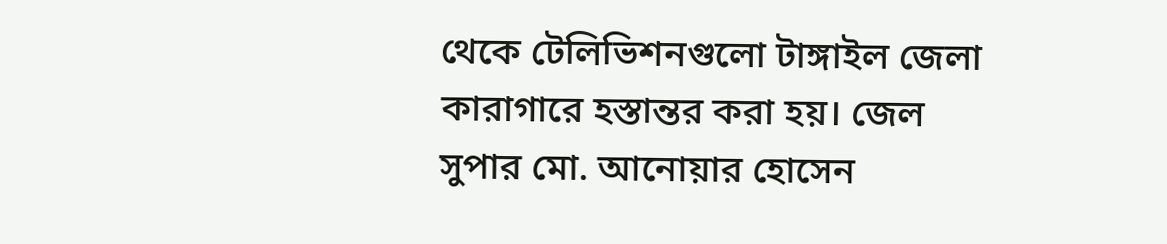থেকে টেলিভিশনগুলো টাঙ্গাইল জেলা কারাগারে হস্তান্তর করা হয়। জেল সুপার মো. আনোয়ার হোসেন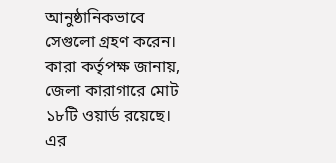আনুষ্ঠানিকভাবে সেগুলো গ্রহণ করেন। কারা কর্তৃপক্ষ জানায়, জেলা কারাগারে মোট ১৮টি ওয়ার্ড রয়েছে। এর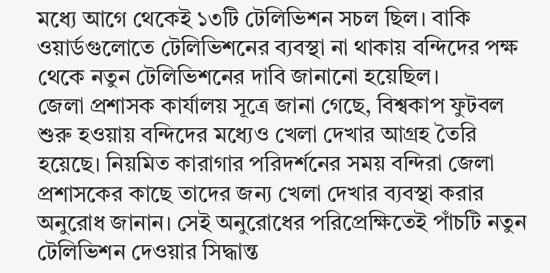মধ্যে আগে থেকেই ১৩টি টেলিভিশন সচল ছিল। বাকি ওয়ার্ডগুলোতে টেলিভিশনের ব্যবস্থা না থাকায় বন্দিদের পক্ষ থেকে নতুন টেলিভিশনের দাবি জানানো হয়েছিল।
জেলা প্রশাসক কার্যালয় সূত্রে জানা গেছে, বিশ্বকাপ ফুটবল শুরু হওয়ায় বন্দিদের মধ্যেও খেলা দেখার আগ্রহ তৈরি হয়েছে। নিয়মিত কারাগার পরিদর্শনের সময় বন্দিরা জেলা প্রশাসকের কাছে তাদের জন্য খেলা দেখার ব্যবস্থা করার অনুরোধ জানান। সেই অনুরোধের পরিপ্রেক্ষিতেই পাঁচটি নতুন টেলিভিশন দেওয়ার সিদ্ধান্ত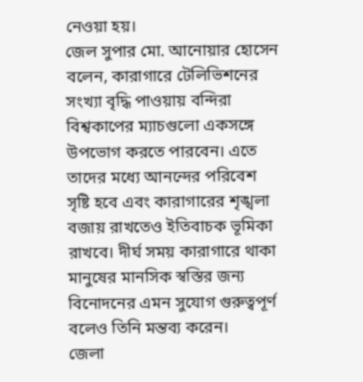নেওয়া হয়।
জেল সুপার মো. আনোয়ার হোসেন বলেন, কারাগারে টেলিভিশনের সংখ্যা বৃদ্ধি পাওয়ায় বন্দিরা বিশ্বকাপের ম্যাচগুলো একসঙ্গে উপভোগ করতে পারবেন। এতে তাদের মধ্যে আনন্দের পরিবেশ সৃষ্টি হবে এবং কারাগারের শৃঙ্খলা বজায় রাখতেও ইতিবাচক ভূমিকা রাখবে। দীর্ঘ সময় কারাগারে থাকা মানুষের মানসিক স্বস্তির জন্য বিনোদনের এমন সুযোগ গুরুত্বপূর্ণ বলেও তিনি মন্তব্য করেন।
জেলা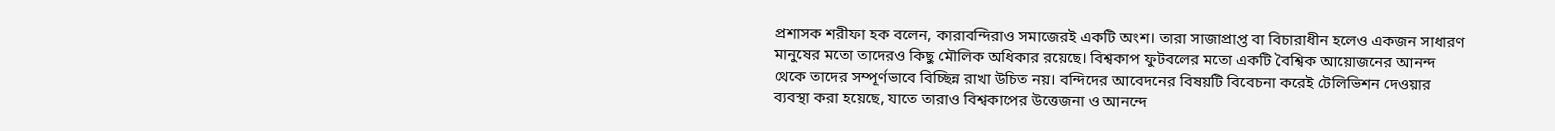প্রশাসক শরীফা হক বলেন, কারাবন্দিরাও সমাজেরই একটি অংশ। তারা সাজাপ্রাপ্ত বা বিচারাধীন হলেও একজন সাধারণ মানুষের মতো তাদেরও কিছু মৌলিক অধিকার রয়েছে। বিশ্বকাপ ফুটবলের মতো একটি বৈশ্বিক আয়োজনের আনন্দ থেকে তাদের সম্পূর্ণভাবে বিচ্ছিন্ন রাখা উচিত নয়। বন্দিদের আবেদনের বিষয়টি বিবেচনা করেই টেলিভিশন দেওয়ার ব্যবস্থা করা হয়েছে, যাতে তারাও বিশ্বকাপের উত্তেজনা ও আনন্দে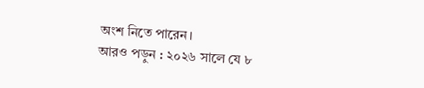অংশ নিতে পারেন।
আরও পড়ুন : ২০২৬ সালে যে ৮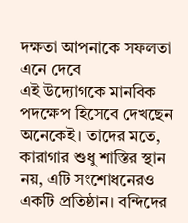দক্ষতা আপনাকে সফলতা এনে দেবে
এই উদ্যোগকে মানবিক পদক্ষেপ হিসেবে দেখছেন অনেকেই। তাদের মতে, কারাগার শুধু শাস্তির স্থান নয়, এটি সংশোধনেরও একটি প্রতিষ্ঠান। বন্দিদের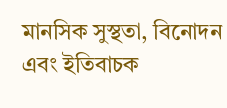মানসিক সুস্থতা, বিনোদন এবং ইতিবাচক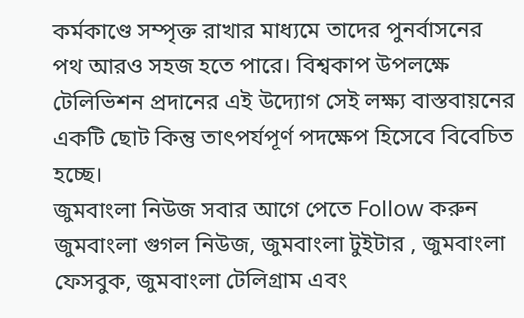কর্মকাণ্ডে সম্পৃক্ত রাখার মাধ্যমে তাদের পুনর্বাসনের পথ আরও সহজ হতে পারে। বিশ্বকাপ উপলক্ষে টেলিভিশন প্রদানের এই উদ্যোগ সেই লক্ষ্য বাস্তবায়নের একটি ছোট কিন্তু তাৎপর্যপূর্ণ পদক্ষেপ হিসেবে বিবেচিত হচ্ছে।
জুমবাংলা নিউজ সবার আগে পেতে Follow করুন জুমবাংলা গুগল নিউজ, জুমবাংলা টুইটার , জুমবাংলা ফেসবুক, জুমবাংলা টেলিগ্রাম এবং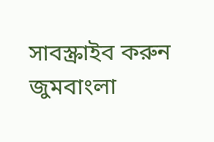সাবস্ক্রাইব করুন জুমবাংলা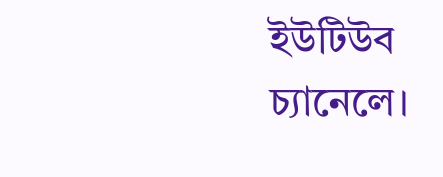ইউটিউব চ্যানেলে।